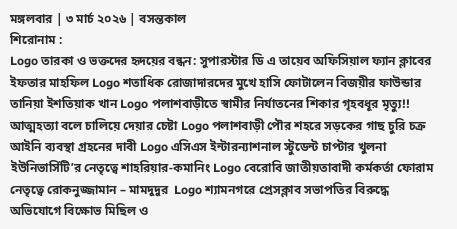মঙ্গলবার | ৩ মার্চ ২০২৬ | বসন্তকাল
শিরোনাম :
Logo তারকা ও ভক্তদের হৃদয়ের বন্ধন: সুপারস্টার ডি এ তায়েব অফিসিয়াল ফ্যান ক্লাবের ইফতার মাহফিল Logo শতাধিক রোজাদারদের মুখে হাসি ফোটালেন বিজয়ীর ফাউন্ডার তানিয়া ইশতিয়াক খান Logo পলাশবাড়ীতে স্বামীর নির্যাতনের শিকার গৃহবধূর মৃত্যু!! আত্মহত্যা বলে চালিয়ে দেয়ার চেষ্টা Logo পলাশবাড়ী পৌর শহরে সড়কের গাছ চুরি চক্র আইনি ব্যবস্থা গ্রহনের দাবী Logo এসিএস ইন্টারন্যাশনাল স্টুডেন্ট চাপ্টার খুলনা ইউনিভার্সিটি’র নেতৃত্বে শাহরিয়ার-কমানিং Logo বেরোবি জাতীয়তাবাদী কর্মকর্তা ফোরাম নেতৃত্বে রোকনুজ্জামান – মামদুদুর  Logo শ্যামনগরে প্রেসক্লাব সভাপতির বিরুদ্ধে অভিযোগে বিক্ষোভ মিছিল ও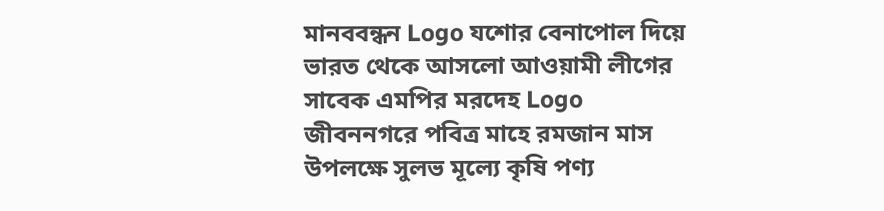মানববন্ধন Logo যশোর বেনাপোল দিয়ে ভারত থেকে আসলো আওয়ামী লীগের সাবেক এমপির মরদেহ Logo জীবননগরে পবিত্র মাহে রমজান মাস উপলক্ষে সুলভ মূল্যে কৃষি পণ্য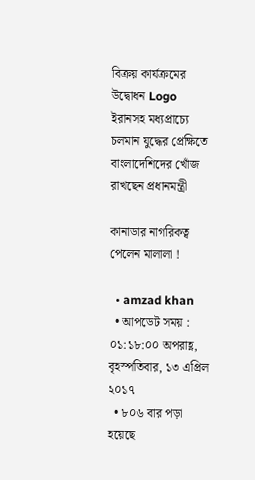বিক্রয় কার্যক্রমের উদ্বোধন Logo ইরানসহ মধ্যপ্রাচ্যে চলমান যুদ্ধের প্রেক্ষিতে বাংলাদেশিদের খোঁজ রাখছেন প্রধানমন্ত্রী

কানাডার নাগরিকত্ব পেলেন মালালা !

  • amzad khan
  • আপডেট সময় : ০১:১৮:০০ অপরাহ্ণ, বৃহস্পতিবার, ১৩ এপ্রিল ২০১৭
  • ৮০৬ বার পড়া হয়েছে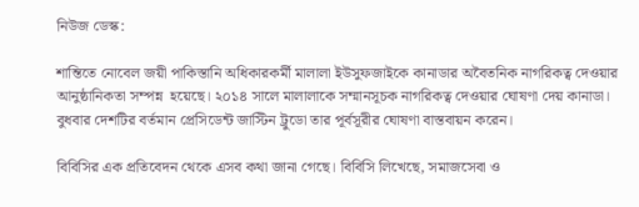নিউজ ডেস্ক:

শান্তিতে নোবেল জয়ী পাকিস্তানি অধিকারকর্মী মালালা ইউসুফজাইকে কানাডার অবৈতনিক নাগরিকত্ব দেওয়ার আনুষ্ঠানিকতা সম্পন্ন  হয়েছে। ২০১৪ সালে মালালাকে সম্মানসূচক নাগরিকত্ব দেওয়ার ঘোষণা দেয় কানাডা। বুধবার দেশটির বর্তমান প্রেসিডেন্ট জাস্টিন ট্রুডো তার পূর্বসূরীর ঘোষণা বাস্তবায়ন করেন।

বিবিসির এক প্রতিবেদন থেকে এসব কথা জানা গেছে। বিবিসি লিখেছে, সমাজসেবা ও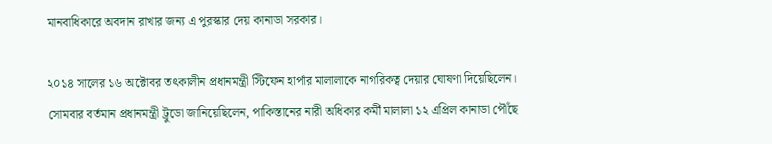মানবাধিকারে অবদান রাখার জন্য এ পুরস্কার দেয় কানাডা সরকার।

২০১৪ সালের ১৬ অক্টোবর তৎকালীন প্রধানমন্ত্রী স্টিফেন হার্পার মালালাকে নাগরিকত্ব দেয়ার ঘোষণা দিয়েছিলেন। সোমবার বর্তমান প্রধানমন্ত্রী ট্রুডো জানিয়েছিলেন, পাকিস্তানের নারী অধিকার কর্মী মালালা ১২ এপ্রিল কানাডা পৌঁছে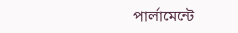পার্লামেন্টে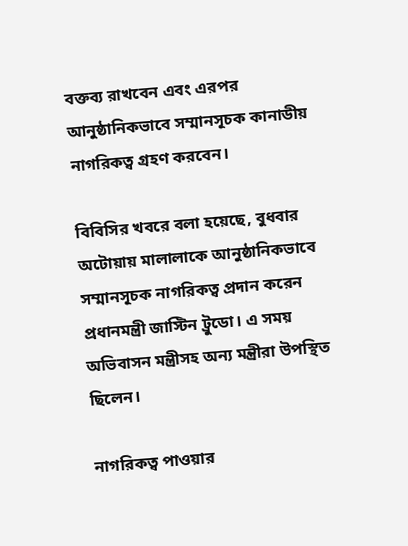বক্তব্য রাখবেন এবং এরপর আনুষ্ঠানিকভাবে সম্মানসূচক কানাডীয় নাগরিকত্ব গ্রহণ করবেন।

বিবিসির খবরে বলা হয়েছে, বুধবার অটোয়ায় মালালাকে আনুষ্ঠানিকভাবে সম্মানসূচক নাগরিকত্ব প্রদান করেন প্রধানমন্ত্রী জাস্টিন ট্রুডো। এ সময় অভিবাসন মন্ত্রীসহ অন্য মন্ত্রীরা উপস্থিত ছিলেন।

নাগরিকত্ব পাওয়ার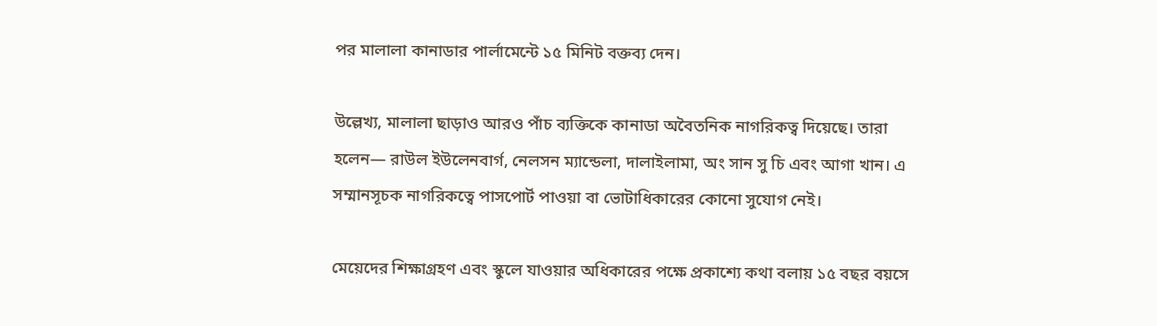পর মালালা কানাডার পার্লামেন্টে ১৫ মিনিট বক্তব্য দেন।

উল্লেখ্য, মালালা ছাড়াও আরও পাঁচ ব্যক্তিকে কানাডা অবৈতনিক নাগরিকত্ব দিয়েছে। তারা হলেন— রাউল ইউলেনবার্গ, নেলসন ম্যান্ডেলা, দালাইলামা, অং সান সু চি এবং আগা খান। এ সম্মানসূচক নাগরিকত্বে পাসপোর্ট পাওয়া বা ভোটাধিকারের কোনো সুযোগ নেই।

মেয়েদের শিক্ষাগ্রহণ এবং স্কুলে যাওয়ার অধিকারের পক্ষে প্রকাশ্যে কথা বলায় ১৫ বছর বয়সে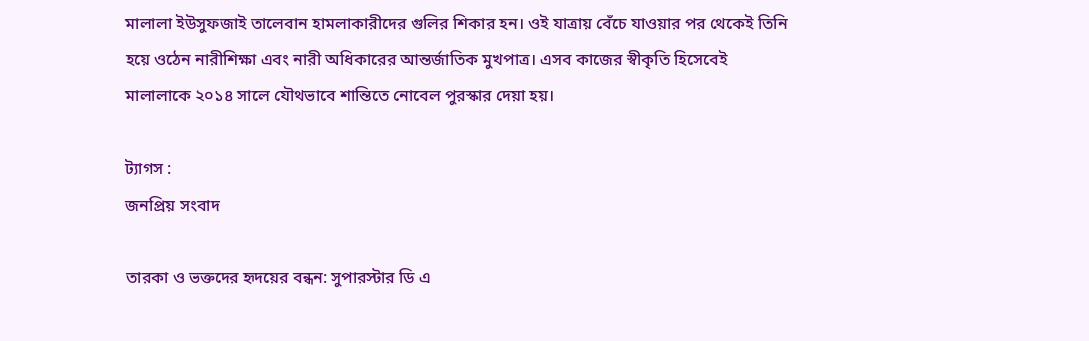মালালা ইউসুফজাই তালেবান হামলাকারীদের গুলির শিকার হন। ওই যাত্রায় বেঁচে যাওয়ার পর থেকেই তিনি হয়ে ওঠেন নারীশিক্ষা এবং নারী অধিকারের আন্তর্জাতিক মুখপাত্র। এসব কাজের স্বীকৃতি হিসেবেই মালালাকে ২০১৪ সালে যৌথভাবে শান্তিতে নোবেল পুরস্কার দেয়া হয়।

ট্যাগস :
জনপ্রিয় সংবাদ

তারকা ও ভক্তদের হৃদয়ের বন্ধন: সুপারস্টার ডি এ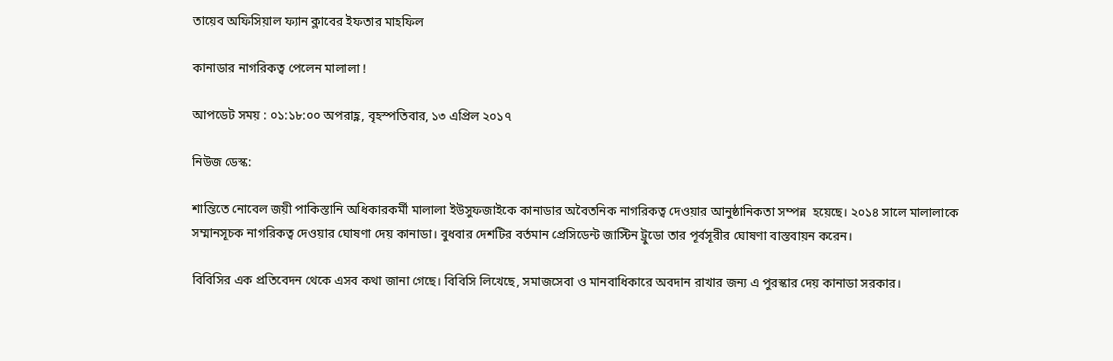তায়েব অফিসিয়াল ফ্যান ক্লাবের ইফতার মাহফিল

কানাডার নাগরিকত্ব পেলেন মালালা !

আপডেট সময় : ০১:১৮:০০ অপরাহ্ণ, বৃহস্পতিবার, ১৩ এপ্রিল ২০১৭

নিউজ ডেস্ক:

শান্তিতে নোবেল জয়ী পাকিস্তানি অধিকারকর্মী মালালা ইউসুফজাইকে কানাডার অবৈতনিক নাগরিকত্ব দেওয়ার আনুষ্ঠানিকতা সম্পন্ন  হয়েছে। ২০১৪ সালে মালালাকে সম্মানসূচক নাগরিকত্ব দেওয়ার ঘোষণা দেয় কানাডা। বুধবার দেশটির বর্তমান প্রেসিডেন্ট জাস্টিন ট্রুডো তার পূর্বসূরীর ঘোষণা বাস্তবায়ন করেন।

বিবিসির এক প্রতিবেদন থেকে এসব কথা জানা গেছে। বিবিসি লিখেছে, সমাজসেবা ও মানবাধিকারে অবদান রাখার জন্য এ পুরস্কার দেয় কানাডা সরকার।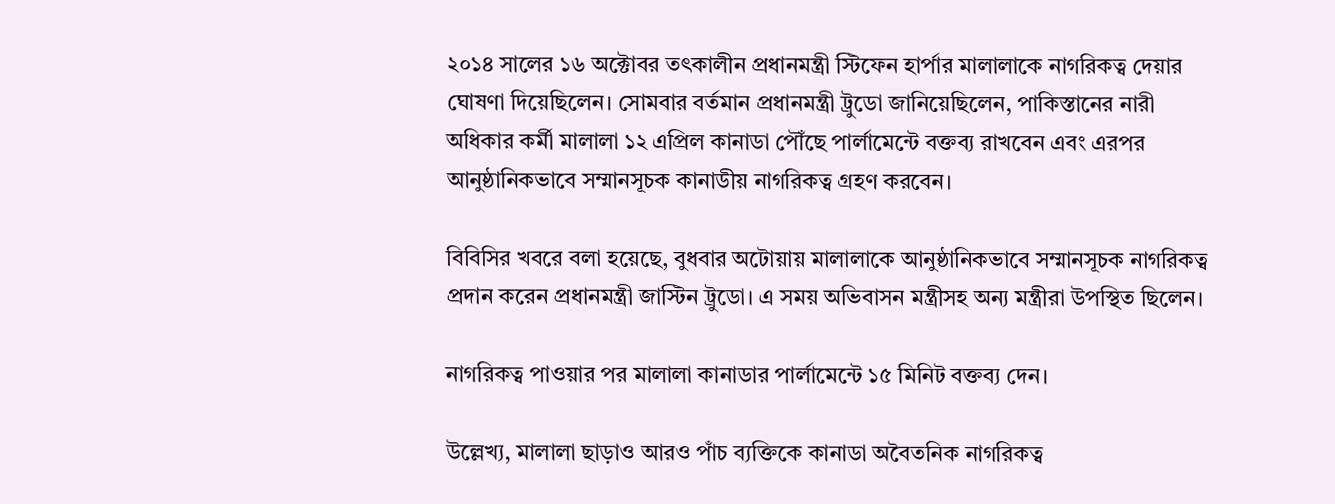২০১৪ সালের ১৬ অক্টোবর তৎকালীন প্রধানমন্ত্রী স্টিফেন হার্পার মালালাকে নাগরিকত্ব দেয়ার ঘোষণা দিয়েছিলেন। সোমবার বর্তমান প্রধানমন্ত্রী ট্রুডো জানিয়েছিলেন, পাকিস্তানের নারী অধিকার কর্মী মালালা ১২ এপ্রিল কানাডা পৌঁছে পার্লামেন্টে বক্তব্য রাখবেন এবং এরপর আনুষ্ঠানিকভাবে সম্মানসূচক কানাডীয় নাগরিকত্ব গ্রহণ করবেন।

বিবিসির খবরে বলা হয়েছে, বুধবার অটোয়ায় মালালাকে আনুষ্ঠানিকভাবে সম্মানসূচক নাগরিকত্ব প্রদান করেন প্রধানমন্ত্রী জাস্টিন ট্রুডো। এ সময় অভিবাসন মন্ত্রীসহ অন্য মন্ত্রীরা উপস্থিত ছিলেন।

নাগরিকত্ব পাওয়ার পর মালালা কানাডার পার্লামেন্টে ১৫ মিনিট বক্তব্য দেন।

উল্লেখ্য, মালালা ছাড়াও আরও পাঁচ ব্যক্তিকে কানাডা অবৈতনিক নাগরিকত্ব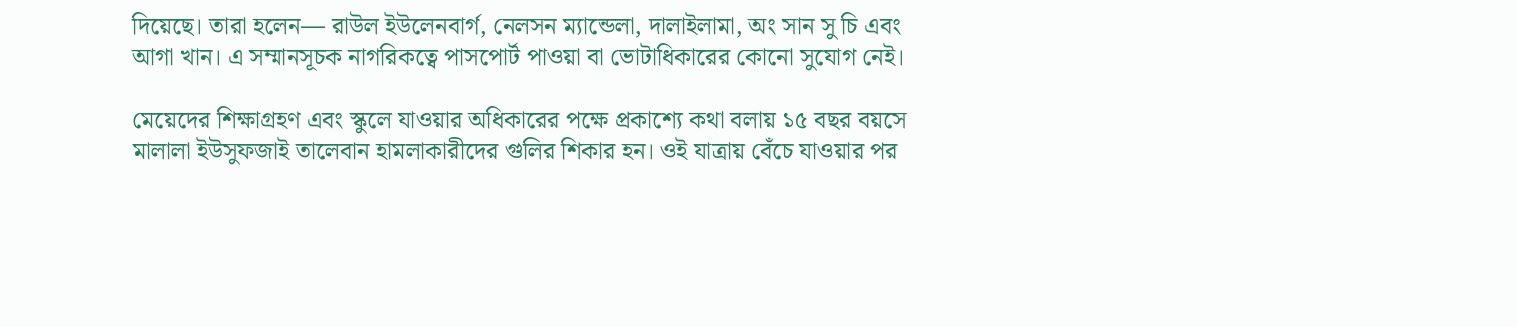দিয়েছে। তারা হলেন— রাউল ইউলেনবার্গ, নেলসন ম্যান্ডেলা, দালাইলামা, অং সান সু চি এবং আগা খান। এ সম্মানসূচক নাগরিকত্বে পাসপোর্ট পাওয়া বা ভোটাধিকারের কোনো সুযোগ নেই।

মেয়েদের শিক্ষাগ্রহণ এবং স্কুলে যাওয়ার অধিকারের পক্ষে প্রকাশ্যে কথা বলায় ১৫ বছর বয়সে মালালা ইউসুফজাই তালেবান হামলাকারীদের গুলির শিকার হন। ওই যাত্রায় বেঁচে যাওয়ার পর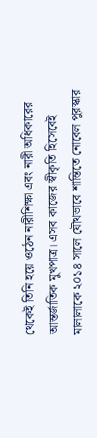থেকেই তিনি হয়ে ওঠেন নারীশিক্ষা এবং নারী অধিকারের আন্তর্জাতিক মুখপাত্র। এসব কাজের স্বীকৃতি হিসেবেই মালালাকে ২০১৪ সালে যৌথভাবে শান্তিতে নোবেল পুরস্কার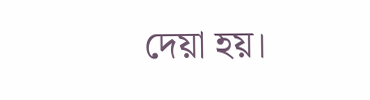দেয়া হয়।